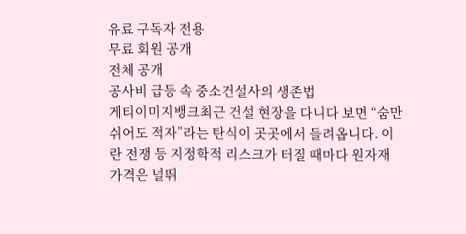유료 구독자 전용
무료 회원 공개
전체 공개
공사비 급등 속 중소건설사의 생존법
게티이미지뱅크최근 건설 현장을 다니다 보면 “숨만 쉬어도 적자”라는 탄식이 곳곳에서 들려옵니다. 이란 전쟁 등 지정학적 리스크가 터질 때마다 원자재 가격은 널뛰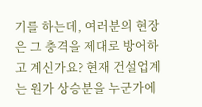기를 하는데, 여러분의 현장은 그 충격을 제대로 방어하고 계신가요? 현재 건설업계는 원가 상승분을 누군가에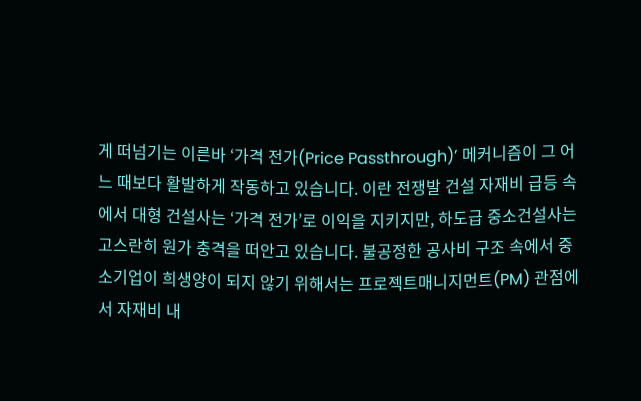게 떠넘기는 이른바 ‘가격 전가(Price Passthrough)’ 메커니즘이 그 어느 때보다 활발하게 작동하고 있습니다. 이란 전쟁발 건설 자재비 급등 속에서 대형 건설사는 ‘가격 전가’로 이익을 지키지만, 하도급 중소건설사는 고스란히 원가 충격을 떠안고 있습니다. 불공정한 공사비 구조 속에서 중소기업이 희생양이 되지 않기 위해서는 프로젝트매니지먼트(PM) 관점에서 자재비 내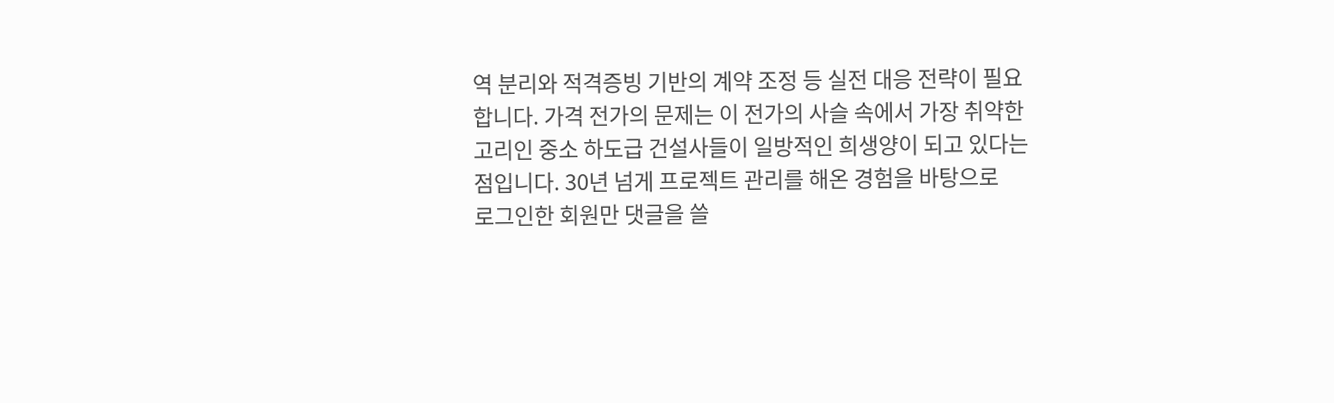역 분리와 적격증빙 기반의 계약 조정 등 실전 대응 전략이 필요합니다. 가격 전가의 문제는 이 전가의 사슬 속에서 가장 취약한 고리인 중소 하도급 건설사들이 일방적인 희생양이 되고 있다는 점입니다. 30년 넘게 프로젝트 관리를 해온 경험을 바탕으로
로그인한 회원만 댓글을 쓸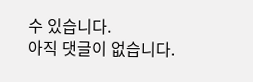수 있습니다.
아직 댓글이 없습니다.